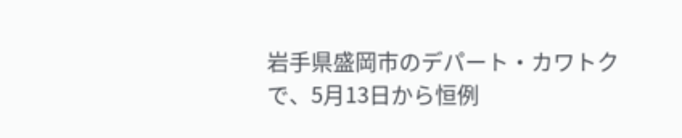岩手県盛岡市のデパート・カワトクで、5月13日から恒例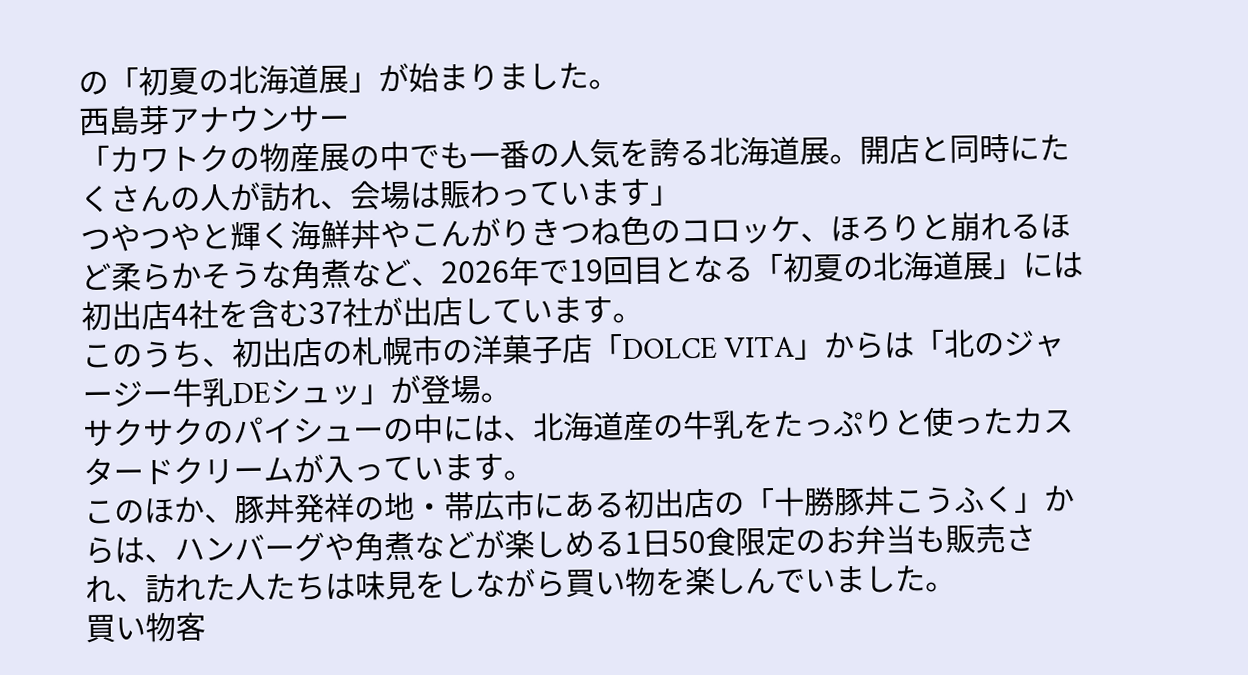の「初夏の北海道展」が始まりました。
西島芽アナウンサー
「カワトクの物産展の中でも一番の人気を誇る北海道展。開店と同時にたくさんの人が訪れ、会場は賑わっています」
つやつやと輝く海鮮丼やこんがりきつね色のコロッケ、ほろりと崩れるほど柔らかそうな角煮など、2026年で19回目となる「初夏の北海道展」には初出店4社を含む37社が出店しています。
このうち、初出店の札幌市の洋菓子店「DOLCE VITA」からは「北のジャージー牛乳DEシュッ」が登場。
サクサクのパイシューの中には、北海道産の牛乳をたっぷりと使ったカスタードクリームが入っています。
このほか、豚丼発祥の地・帯広市にある初出店の「十勝豚丼こうふく」からは、ハンバーグや角煮などが楽しめる1日50食限定のお弁当も販売され、訪れた人たちは味見をしながら買い物を楽しんでいました。
買い物客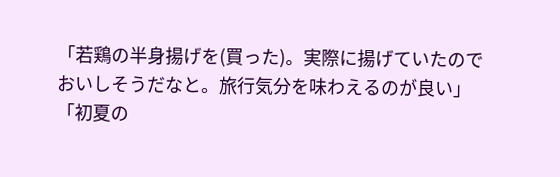「若鶏の半身揚げを(買った)。実際に揚げていたのでおいしそうだなと。旅行気分を味わえるのが良い」
「初夏の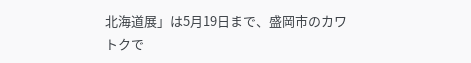北海道展」は5月19日まで、盛岡市のカワトクで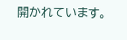開かれています。